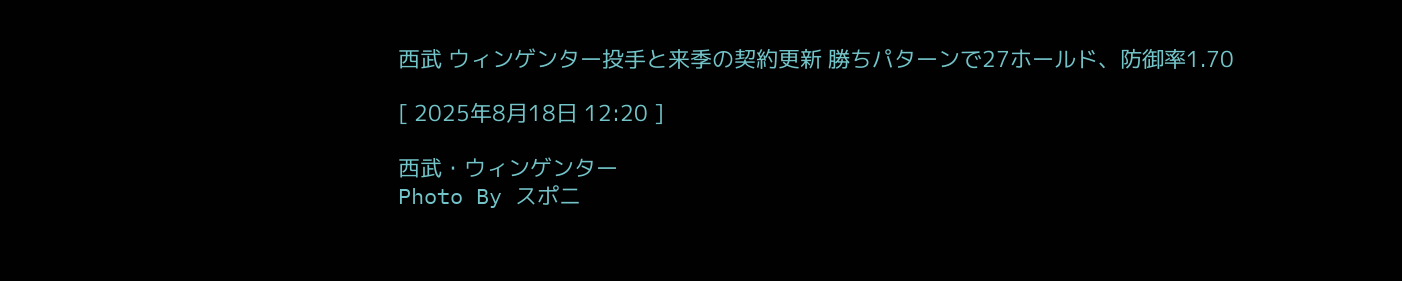西武 ウィンゲンター投手と来季の契約更新 勝ちパターンで27ホールド、防御率1.70

[ 2025年8月18日 12:20 ]

西武・ウィンゲンター
Photo By スポニ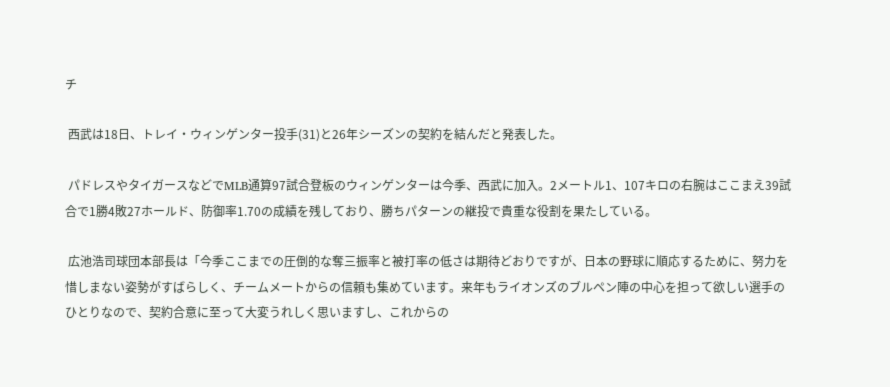チ

 西武は18日、トレイ・ウィンゲンター投手(31)と26年シーズンの契約を結んだと発表した。

 パドレスやタイガースなどでMLB通算97試合登板のウィンゲンターは今季、西武に加入。2メートル1、107キロの右腕はここまえ39試合で1勝4敗27ホールド、防御率1.70の成績を残しており、勝ちパターンの継投で貴重な役割を果たしている。

 広池浩司球団本部長は「今季ここまでの圧倒的な奪三振率と被打率の低さは期待どおりですが、日本の野球に順応するために、努力を惜しまない姿勢がすばらしく、チームメートからの信頼も集めています。来年もライオンズのブルペン陣の中心を担って欲しい選手のひとりなので、契約合意に至って大変うれしく思いますし、これからの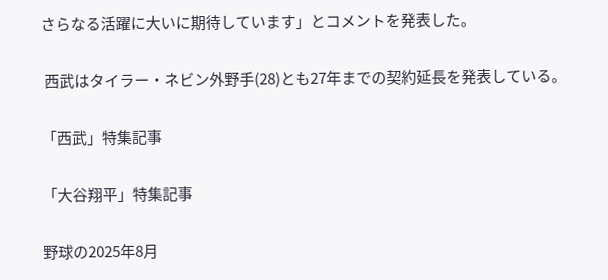さらなる活躍に大いに期待しています」とコメントを発表した。

 西武はタイラー・ネビン外野手(28)とも27年までの契約延長を発表している。

「西武」特集記事

「大谷翔平」特集記事

野球の2025年8月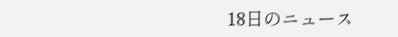18日のニュース